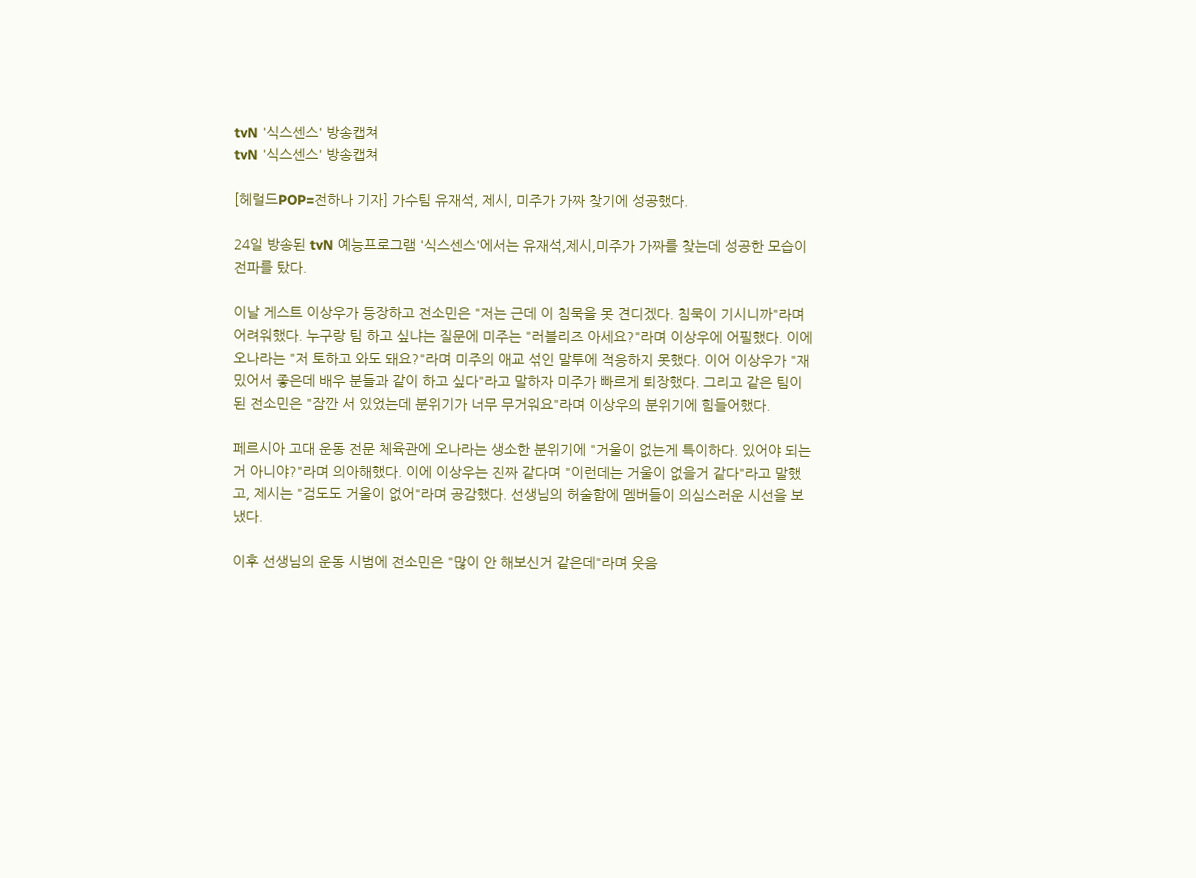tvN '식스센스' 방송캡쳐
tvN '식스센스' 방송캡쳐

[헤럴드POP=전하나 기자] 가수팀 유재석, 제시, 미주가 가짜 찾기에 성공했다.

24일 방송된 tvN 예능프로그램 '식스센스'에서는 유재석,제시,미주가 가짜를 찾는데 성공한 모습이 전파를 탔다.

이날 게스트 이상우가 등장하고 전소민은 "저는 근데 이 침묵을 못 견디겠다. 침묵이 기시니까"라며 어려워했다. 누구랑 팀 하고 싶냐는 질문에 미주는 "러블리즈 아세요?"라며 이상우에 어필했다. 이에 오나라는 "저 토하고 와도 돼요?"라며 미주의 애교 섞인 말투에 적응하지 못했다. 이어 이상우가 "재밌어서 좋은데 배우 분들과 같이 하고 싶다"라고 말하자 미주가 빠르게 퇴장했다. 그리고 같은 팀이 된 전소민은 "잠깐 서 있었는데 분위기가 너무 무거워요"라며 이상우의 분위기에 힘들어했다.

페르시아 고대 운동 전문 체육관에 오나라는 생소한 분위기에 "거울이 없는게 특이하다. 있어야 되는거 아니야?"라며 의아해했다. 이에 이상우는 진짜 같다며 "이런데는 거울이 없을거 같다"라고 말했고, 제시는 "검도도 거울이 없어"라며 공감했다. 선생님의 허술함에 멤버들이 의심스러운 시선을 보냈다.

이후 선생님의 운동 시범에 전소민은 "많이 안 해보신거 같은데"라며 웃음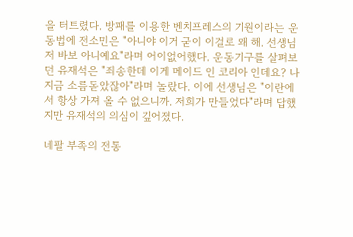을 터트렸다. 방패를 이용한 벤치프레스의 기원이라는 운동법에 전소민은 "아니야 이거 굳이 이걸로 왜 해. 선생님 저 바보 아니예요"라며 어이없어했다. 운동기구를 살펴보던 유재석은 "죄송한데 이게 메이드 인 코리아 인데요? 나 지금 소름돋았잖아"라며 놀랐다. 이에 선생님은 "이란에서 항상 가져 올 수 없으니까. 저희가 만들었다"라며 답했지만 유재석의 의심이 깊어졌다.

네팔 부족의 전통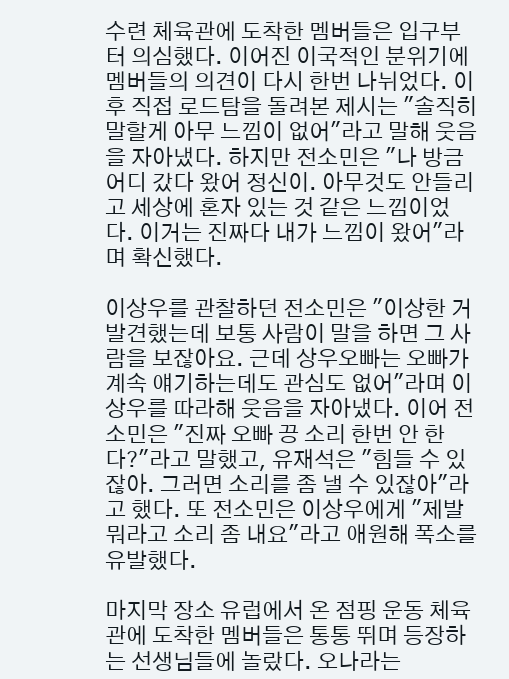수련 체육관에 도착한 멤버들은 입구부터 의심했다. 이어진 이국적인 분위기에 멤버들의 의견이 다시 한번 나뉘었다. 이후 직접 로드탐을 돌려본 제시는 "솔직히 말할게 아무 느낌이 없어"라고 말해 웃음을 자아냈다. 하지만 전소민은 "나 방금 어디 갔다 왔어 정신이. 아무것도 안들리고 세상에 혼자 있는 것 같은 느낌이었다. 이거는 진짜다 내가 느낌이 왔어"라며 확신했다.

이상우를 관찰하던 전소민은 "이상한 거 발견했는데 보통 사람이 말을 하면 그 사람을 보잖아요. 근데 상우오빠는 오빠가 계속 얘기하는데도 관심도 없어"라며 이상우를 따라해 웃음을 자아냈다. 이어 전소민은 "진짜 오빠 끙 소리 한번 안 한다?"라고 말했고, 유재석은 "힘들 수 있잖아. 그러면 소리를 좀 낼 수 있잖아"라고 했다. 또 전소민은 이상우에게 "제발 뭐라고 소리 좀 내요"라고 애원해 폭소를 유발했다.

마지막 장소 유럽에서 온 점핑 운동 체육관에 도착한 멤버들은 통통 뛰며 등장하는 선생님들에 놀랐다. 오나라는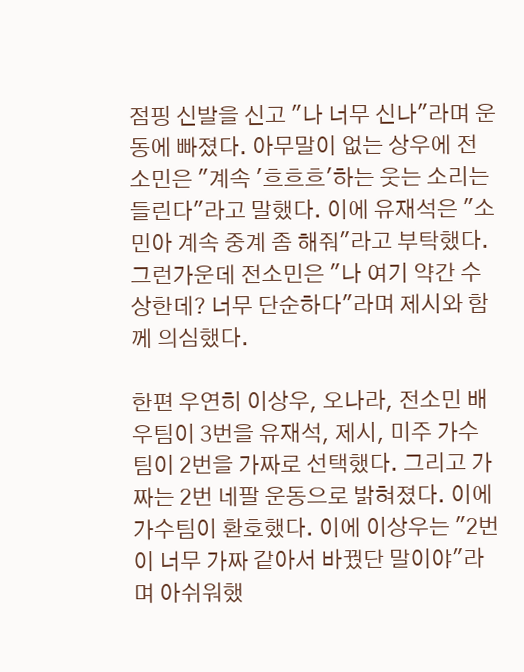점핑 신발을 신고 "나 너무 신나"라며 운동에 빠졌다. 아무말이 없는 상우에 전소민은 "계속 '흐흐흐'하는 웃는 소리는 들린다"라고 말했다. 이에 유재석은 "소민아 계속 중계 좀 해줘"라고 부탁했다. 그런가운데 전소민은 "나 여기 약간 수상한데? 너무 단순하다"라며 제시와 함께 의심했다.

한편 우연히 이상우, 오나라, 전소민 배우팀이 3번을 유재석, 제시, 미주 가수팀이 2번을 가짜로 선택했다. 그리고 가짜는 2번 네팔 운동으로 밝혀졌다. 이에 가수팀이 환호했다. 이에 이상우는 "2번이 너무 가짜 같아서 바꿨단 말이야"라며 아쉬워했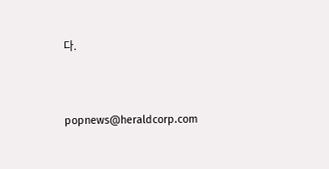다.


popnews@heraldcorp.com